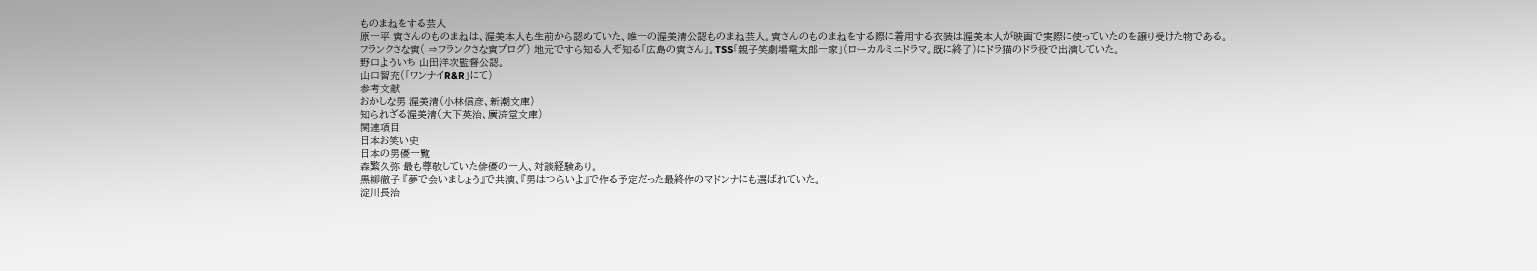ものまねをする芸人
原一平 寅さんのものまねは、渥美本人も生前から認めていた、唯一の渥美清公認ものまね芸人。寅さんのものまねをする際に着用する衣装は渥美本人が映画で実際に使っていたのを譲り受けた物である。
フランクさな寅( ⇒フランクさな寅ブログ) 地元ですら知る人ぞ知る「広島の寅さん」。TSS「親子笑劇場電太郎一家」(ローカルミニドラマ。既に終了)にドラ猫のドラ役で出演していた。
野口よういち 山田洋次監督公認。
山口智充(「ワンナイR&R」にて)
参考文献
おかしな男 渥美清(小林信彦、新潮文庫)
知られざる渥美清(大下英治、廣済堂文庫)
関連項目
日本お笑い史
日本の男優一覧
森繁久弥 最も尊敬していた俳優の一人、対談経験あり。
黒柳徹子 『夢で会いましょう』で共演、『男はつらいよ』で作る予定だった最終作のマドンナにも選ばれていた。
淀川長治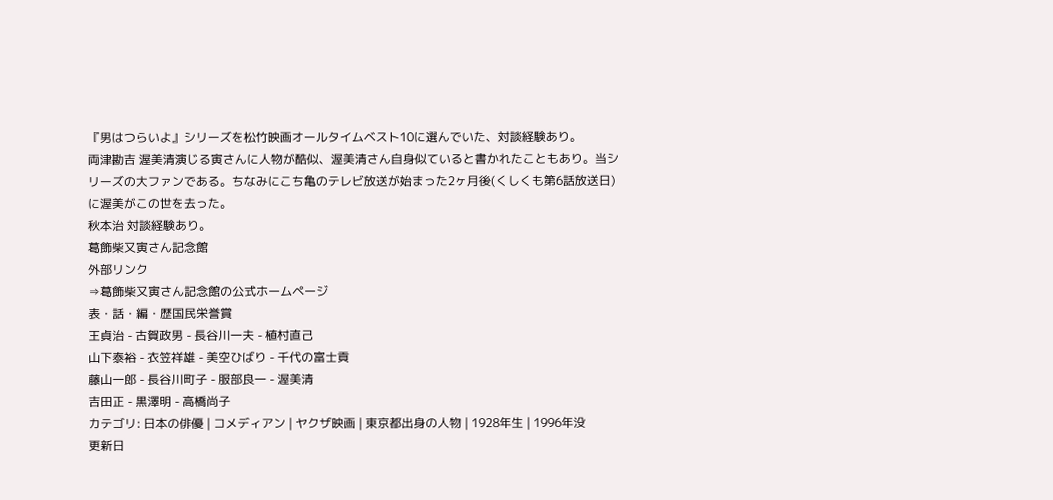『男はつらいよ』シリーズを松竹映画オールタイムベスト10に選んでいた、対談経験あり。
両津勘吉 渥美清演じる寅さんに人物が酷似、渥美清さん自身似ていると書かれたこともあり。当シリーズの大ファンである。ちなみにこち亀のテレビ放送が始まった2ヶ月後(くしくも第6話放送日)に渥美がこの世を去った。
秋本治 対談経験あり。
葛飾柴又寅さん記念館
外部リンク
⇒葛飾柴又寅さん記念館の公式ホームページ
表・話・編・歴国民栄誉賞
王貞治 - 古賀政男 - 長谷川一夫 - 植村直己
山下泰裕 - 衣笠祥雄 - 美空ひばり - 千代の富士貢
藤山一郎 - 長谷川町子 - 服部良一 - 渥美清
吉田正 - 黒澤明 - 高橋尚子
カテゴリ: 日本の俳優 | コメディアン | ヤクザ映画 | 東京都出身の人物 | 1928年生 | 1996年没
更新日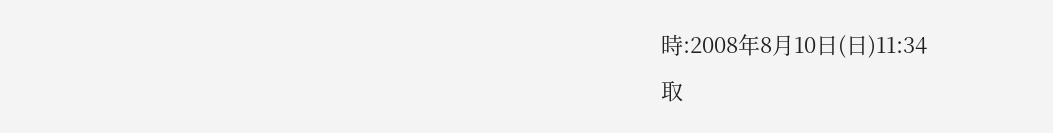時:2008年8月10日(日)11:34
取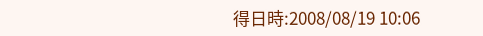得日時:2008/08/19 10:06